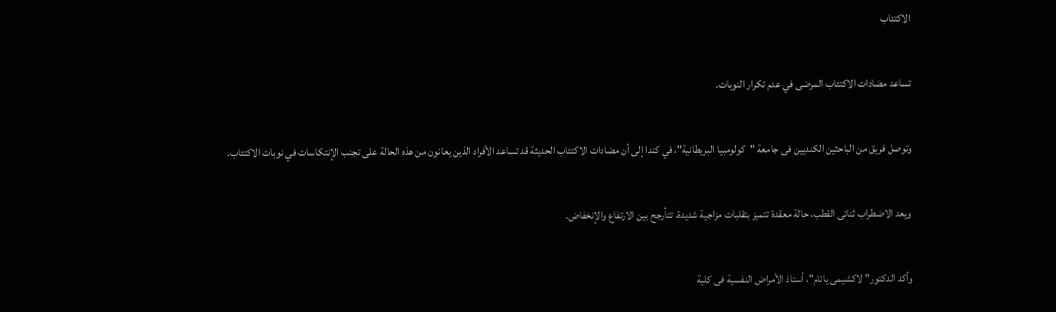الاكتئاب

تساعد مضادات الاكتئاب المرضى في عدم تكرار النوبات.

وتوصل فريق من الباحثين الكنديين فى جامعة "كولومبيا البريطانية"، في كندا إلى أن مضادات الاكتئاب الحديثة قد تساعد الأفراد الذين يعانون من هذه الحالة على تجنب الإنتكاسات في نوبات الاكتئاب.

ويعد الاضطراب ثنائى القطب، حالة معقدة تتميز بتقلبات مزاجية شديدة، تتأرجح بين الارتفاع والإنخفاض.

وأكد الدكتور" لاكشيمى يائام"، أستاذ الأمراض النفسية فى كلية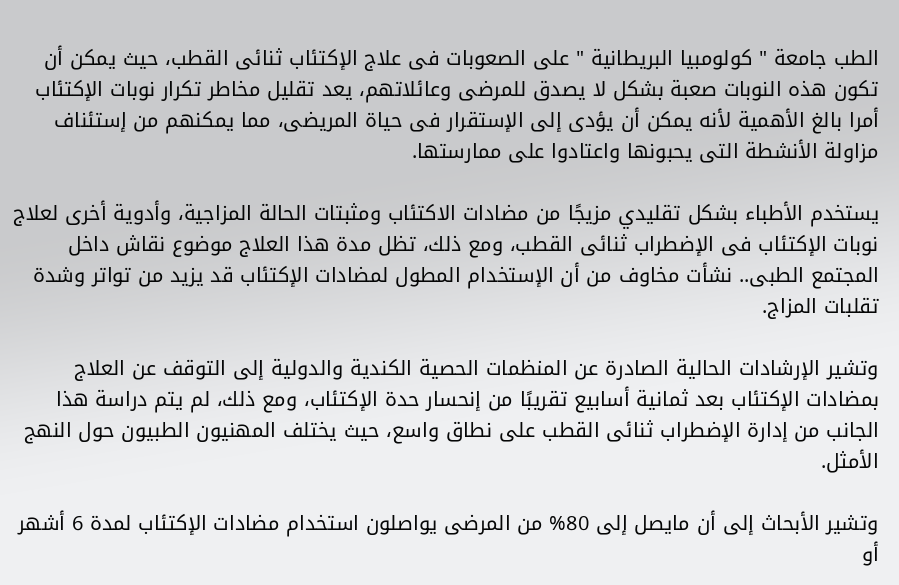الطب جامعة " كولومبيا البريطانية " على الصعوبات فى علاج الإكتئاب ثنائى القطب، حيث يمكن أن تكون هذه النوبات صعبة بشكل لا يصدق للمرضى وعائلاتهم، يعد تقليل مخاطر تكرار نوبات الإكتئاب أمرا بالغ الأهمية لأنه يمكن أن يؤدى إلى الإستقرار فى حياة المريضى، مما يمكنهم من إستئناف مزاولة الأنشطة التى يحبونها واعتادوا على ممارستها.

يستخدم الأطباء بشكل تقليدي مزيجًا من مضادات الاكتئاب ومثبتات الحالة المزاجية، وأدوية أخرى لعلاج نوبات الإكتئاب فى الإضطراب ثنائى القطب، ومع ذلك، تظل مدة هذا العلاج موضوع نقاش داخل المجتمع الطبى.. نشأت مخاوف من أن الإستخدام المطول لمضادات الإكتئاب قد يزيد من تواتر وشدة تقلبات المزاج.

وتشير الإرشادات الحالية الصادرة عن المنظمات الحصية الكندية والدولية إلى التوقف عن العلاج بمضادات الإكتئاب بعد ثمانية أسابيع تقريبًا من إنحسار حدة الإكتئاب، ومع ذلك، لم يتم دراسة هذا الجانب من إدارة الإضطراب ثنائى القطب على نطاق واسع، حيث يختلف المهنيون الطبيون حول النهج الأمثل.

وتشير الأبحاث إلى أن مايصل إلى 80% من المرضى يواصلون استخدام مضادات الإكتئاب لمدة 6 أشهر أو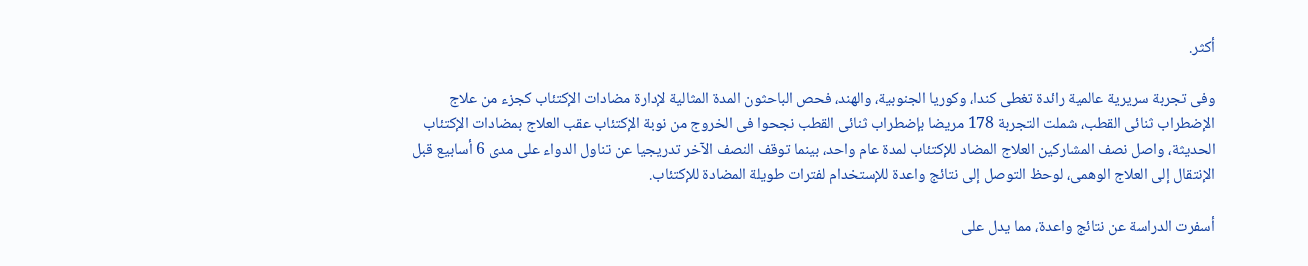أكثر.

وفى تجربة سريرية عالمية رائدة تغطى كندا، وكوريا الجنوبية، والهند، فحص الباحثون المدة المثالية لإدارة مضادات الإكتئاب كجزء من علاج الإضطراب ثنائى القطب، شملت التجربة 178 مريضا بإضطراب ثنائى القطب نجحوا فى الخروج من نوبة الإكتئاب عقب العلاج بمضادات الإكتئاب الحديثة، واصل نصف المشاركين العلاج المضاد للإكتئاب لمدة عام واحد، بينما توقف النصف الآخر تدريجيا عن تناول الدواء على مدى 6 أسابيع قبل الإنتقال إلى العلاج الوهمى، لوحظ التوصل إلى نتائج واعدة للإستخدام لفترات طويلة المضادة للإكتئاب.

أسفرت الدراسة عن نتائج واعدة، مما يدل على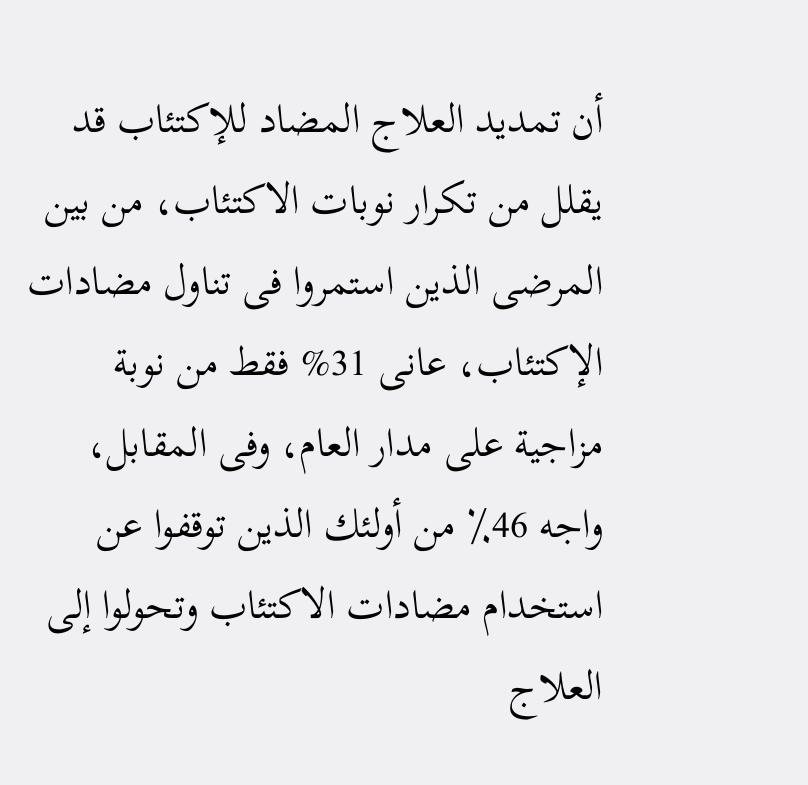أن تمديد العلاج المضاد للإكتئاب قد يقلل من تكرار نوبات الاكتئاب، من بين المرضى الذين استمروا فى تناول مضادات الإكتئاب، عانى 31% فقط من نوبة مزاجية على مدار العام، وفى المقابل، واجه 46٪ من أولئك الذين توقفوا عن استخدام مضادات الاكتئاب وتحولوا إلى العلاج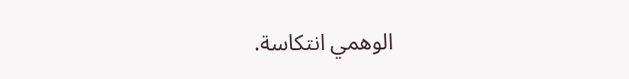الوهمي انتكاسة.